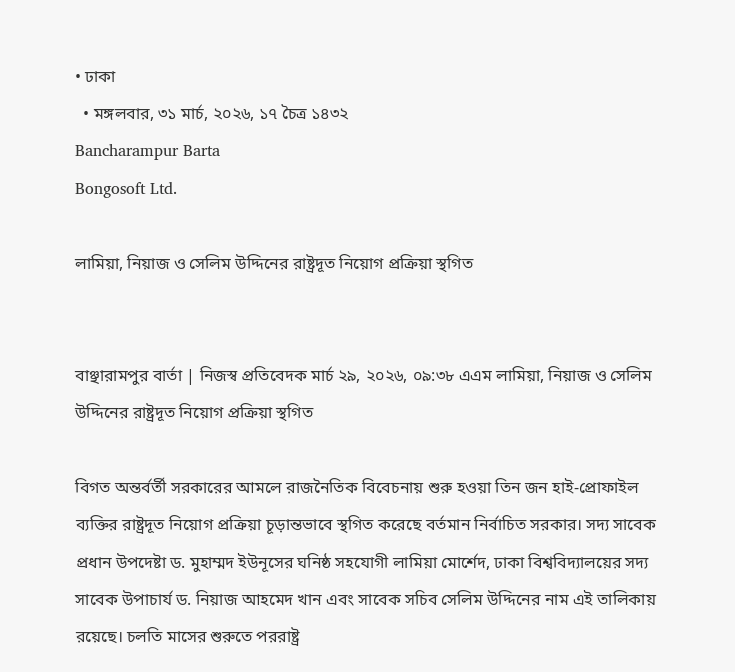• ঢাকা
  • মঙ্গলবার, ৩১ মার্চ, ২০২৬, ১৭ চৈত্র ১৪৩২
Bancharampur Barta
Bongosoft Ltd.

লামিয়া, নিয়াজ ও সেলিম উদ্দিনের রাষ্ট্রদূত নিয়োগ প্রক্রিয়া স্থগিত


বাঞ্ছারামপুর বার্তা | নিজস্ব প্রতিবেদক মার্চ ২৯, ২০২৬, ০৯:৩৮ এএম লামিয়া, নিয়াজ ও সেলিম উদ্দিনের রাষ্ট্রদূত নিয়োগ প্রক্রিয়া স্থগিত

বিগত অন্তর্বর্তী সরকারের আমলে রাজনৈতিক বিবেচনায় শুরু হওয়া তিন জন হাই-প্রোফাইল ব্যক্তির রাষ্ট্রদূত নিয়োগ প্রক্রিয়া চূড়ান্তভাবে স্থগিত করেছে বর্তমান নির্বাচিত সরকার। সদ্য সাবেক প্রধান উপদেষ্টা ড. মুহাম্মদ ইউনূসের ঘনিষ্ঠ সহযোগী লামিয়া মোর্শেদ, ঢাকা বিশ্ববিদ্যালয়ের সদ্য সাবেক উপাচার্য ড. নিয়াজ আহমেদ খান এবং সাবেক সচিব সেলিম উদ্দিনের নাম এই তালিকায় রয়েছে। চলতি মাসের শুরুতে পররাষ্ট্র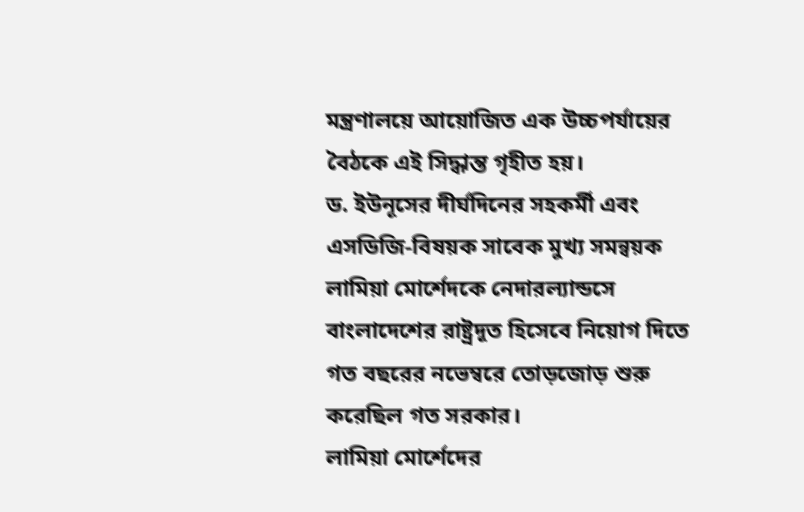মন্ত্রণালয়ে আয়োজিত এক উচ্চপর্যায়ের বৈঠকে এই সিদ্ধান্ত গৃহীত হয়।
ড. ইউনূসের দীর্ঘদিনের সহকর্মী এবং এসডিজি-বিষয়ক সাবেক মুখ্য সমন্বয়ক লামিয়া মোর্শেদকে নেদারল্যান্ডসে বাংলাদেশের রাষ্ট্রদূত হিসেবে নিয়োগ দিতে গত বছরের নভেম্বরে তোড়জোড় শুরু করেছিল গত সরকার।
লামিয়া মোর্শেদের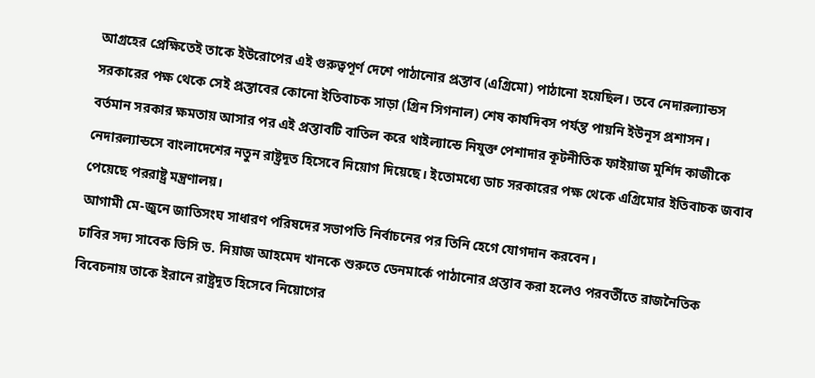আগ্রহের প্রেক্ষিতেই তাকে ইউরোপের এই গুরুত্বপূর্ণ দেশে পাঠানোর প্রস্তাব (এগ্রিমো) পাঠানো হয়েছিল। তবে নেদারল্যান্ডস সরকারের পক্ষ থেকে সেই প্রস্তাবের কোনো ইতিবাচক সাড়া (গ্রিন সিগনাল) শেষ কার্যদিবস পর্যন্ত পায়নি ইউনূস প্রশাসন।
বর্তমান সরকার ক্ষমতায় আসার পর এই প্রস্তাবটি বাতিল করে থাইল্যান্ডে নিযুক্ত পেশাদার কূটনীতিক ফাইয়াজ মুর্শিদ কাজীকে নেদারল্যান্ডসে বাংলাদেশের নতুন রাষ্ট্রদূত হিসেবে নিয়োগ দিয়েছে। ইতোমধ্যে ডাচ সরকারের পক্ষ থেকে এগ্রিমোর ইতিবাচক জবাব পেয়েছে পররাষ্ট্র মন্ত্রণালয়।
আগামী মে-জুনে জাতিসংঘ সাধারণ পরিষদের সভাপতি নির্বাচনের পর তিনি হেগে যোগদান করবেন।
ঢাবির সদ্য সাবেক ভিসি ড. নিয়াজ আহমেদ খানকে শুরুতে ডেনমার্কে পাঠানোর প্রস্তাব করা হলেও পরবর্তীতে রাজনৈতিক বিবেচনায় তাকে ইরানে রাষ্ট্রদূত হিসেবে নিয়োগের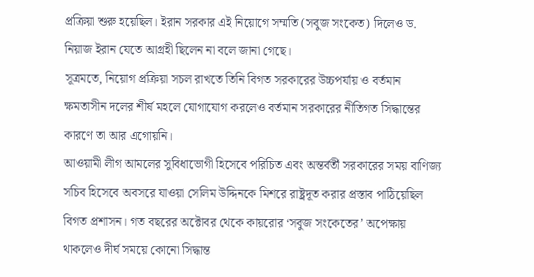প্রক্রিয়া শুরু হয়েছিল। ইরান সরকার এই নিয়োগে সম্মতি (সবুজ সংকেত) দিলেও ড. নিয়াজ ইরান যেতে আগ্রহী ছিলেন না বলে জানা গেছে।
সূত্রমতে, নিয়োগ প্রক্রিয়া সচল রাখতে তিনি বিগত সরকারের উচ্চপর্যায় ও বর্তমান ক্ষমতাসীন দলের শীর্ষ মহলে যোগাযোগ করলেও বর্তমান সরকারের নীতিগত সিদ্ধান্তের কারণে তা আর এগোয়নি।
আওয়ামী লীগ আমলের সুবিধাভোগী হিসেবে পরিচিত এবং অন্তর্বর্তী সরকারের সময় বাণিজ্য সচিব হিসেবে অবসরে যাওয়া সেলিম উদ্দিনকে মিশরে রাষ্ট্রদূত করার প্রস্তাব পাঠিয়েছিল বিগত প্রশাসন। গত বছরের অক্টোবর থেকে কায়রোর ‘সবুজ সংকেতের’ অপেক্ষায় থাকলেও দীর্ঘ সময়ে কোনো সিদ্ধান্ত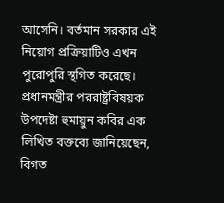আসেনি। বর্তমান সরকার এই নিয়োগ প্রক্রিয়াটিও এখন পুরোপুরি স্থগিত করেছে।
প্রধানমন্ত্রীর পররাষ্ট্রবিষয়ক উপদেষ্টা হুমায়ুন কবির এক লিখিত বক্তব্যে জানিয়েছেন, বিগত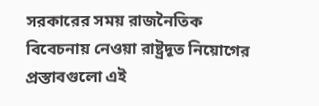সরকারের সময় রাজনৈতিক বিবেচনায় নেওয়া রাষ্ট্রদূত নিয়োগের প্রস্তাবগুলো এই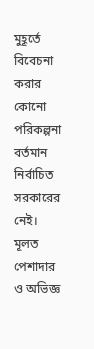মুহূর্তে বিবেচনা করার কোনো পরিকল্পনা বর্তমান নির্বাচিত সরকারের নেই। মূলত পেশাদার ও অভিজ্ঞ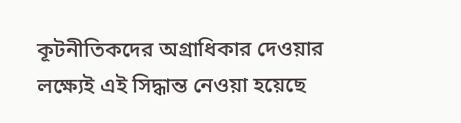কূটনীতিকদের অগ্রাধিকার দেওয়ার লক্ষ্যেই এই সিদ্ধান্ত নেওয়া হয়েছে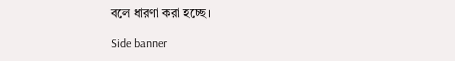বলে ধারণা করা হচ্ছে।

Side banner